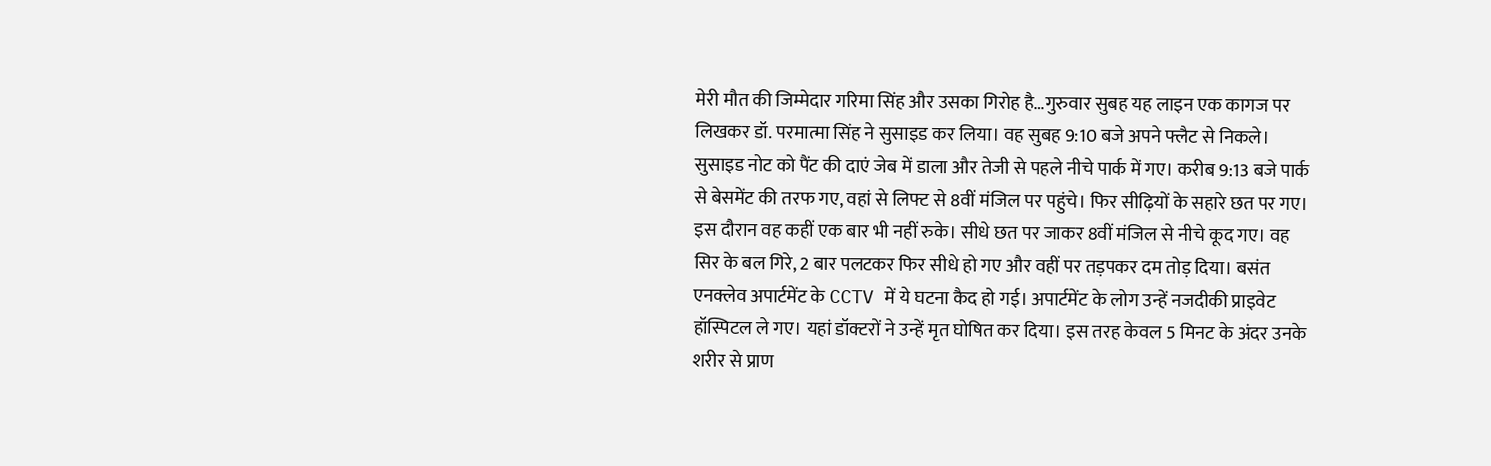मेरी मौत की जिम्मेदार गरिमा सिंह और उसका गिरोह है…गुरुवार सुबह यह लाइन एक कागज पर लिखकर डॉ. परमात्मा सिंह ने सुसाइड कर लिया। वह सुबह 9:10 बजे अपने फ्लैट से निकले। सुसाइड नोट को पैंट की दाएं जेब में डाला और तेजी से पहले नीचे पार्क में गए। करीब 9:13 बजे पार्क से बेसमेंट की तरफ गए, वहां से लिफ्ट से 8वीं मंजिल पर पहुंचे। फिर सीढ़ियों के सहारे छत पर गए। इस दौरान वह कहीं एक बार भी नहीं रुके। सीधे छत पर जाकर 8वीं मंजिल से नीचे कूद गए। वह सिर के बल गिरे, 2 बार पलटकर फिर सीधे हो गए और वहीं पर तड़पकर दम तोड़ दिया। बसंत एनक्लेव अपार्टमेंट के CCTV में ये घटना कैद हो गई। अपार्टमेंट के लोग उन्हें नजदीकी प्राइवेट हॉस्पिटल ले गए। यहां डॉक्टरों ने उन्हें मृत घोषित कर दिया। इस तरह केवल 5 मिनट के अंदर उनके शरीर से प्राण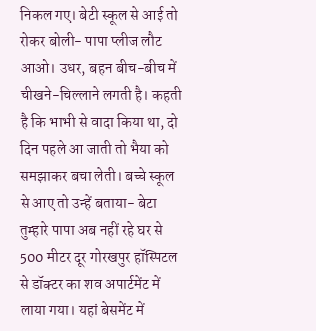निकल गए। बेटी स्कूल से आई तो रोकर बोली- पापा प्लीज लौट आओ। उधर, बहन बीच-बीच में चीखने-चिल्लाने लगती है। कहती है कि भाभी से वादा किया था, दो दिन पहले आ जाती तो भैया को समझाकर बचा लेती। बच्चे स्कूल से आए तो उन्हें बताया- बेटा तुम्हारे पापा अब नहीं रहे घर से 500 मीटर दूर गोरखपुर हॉस्पिटल से डॉक्टर का शव अपार्टमेंट में लाया गया। यहां बेसमेंट में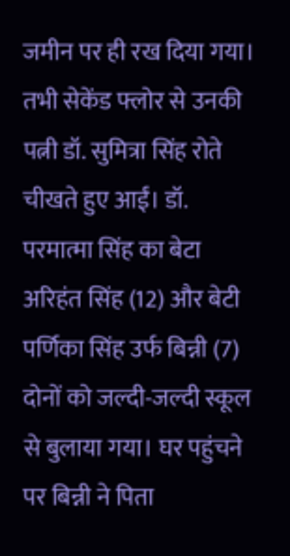जमीन पर ही रख दिया गया। तभी सेकेंड फ्लोर से उनकी पत्नी डॉ. सुमित्रा सिंह रोते चीखते हुए आईं। डॉ. परमात्मा सिंह का बेटा अरिहंत सिंह (12) और बेटी पर्णिका सिंह उर्फ बिन्नी (7) दोनों को जल्दी-जल्दी स्कूल से बुलाया गया। घर पहुंचने पर बिन्नी ने पिता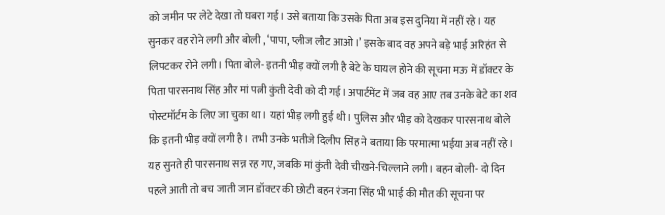को जमीन पर लेटे देखा तो घबरा गई। उसे बताया कि उसके पिता अब इस दुनिया में नहीं रहे। यह सुनकर वह रोने लगी और बोली , ‘पापा, प्लीज लौट आओ।’ इसके बाद वह अपने बड़े भाई अरिहंत से लिपटकर रोने लगी। पिता बोले- इतनी भीड़ क्यों लगी है बेटे के घायल होने की सूचना मऊ में डॉक्टर के पिता पारसनाथ सिंह और मां पत्नी कुंती देवी को दी गई। अपार्टमेंट में जब वह आए तब उनके बेटे का शव पोस्टमॉर्टम के लिए जा चुका था। यहां भीड़ लगी हुई थी। पुलिस और भीड़ को देखकर पारसनाथ बोले कि इतनी भीड़ क्यों लगी है। तभी उनके भतीजे दिलीप सिंह ने बताया कि परमात्मा भईया अब नहीं रहे। यह सुनते ही पारसनाथ सन्न रह गए, जबकि मां कुंती देवी चीखने-चिल्लाने लगी। बहन बोली- दो दिन पहले आती तो बच जाती जान डॉक्टर की छोटी बहन रंजना सिंह भी भाई की मौत की सूचना पर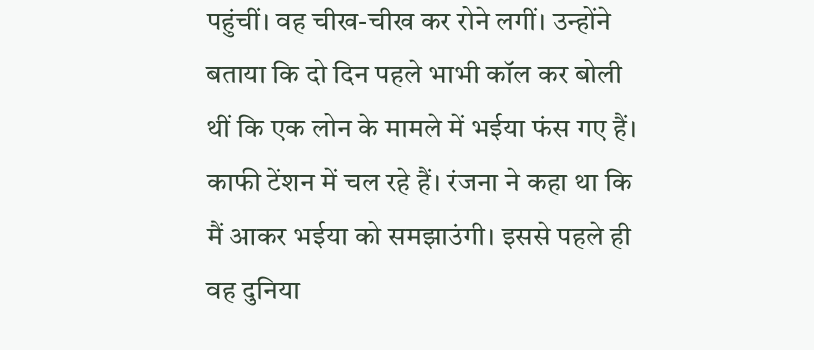पहुंचीं। वह चीख-चीख कर रोने लगीं। उन्होंने बताया कि दो दिन पहले भाभी कॉल कर बोली थीं कि एक लोन के मामले में भईया फंस गए हैं। काफी टेंशन में चल रहे हैं। रंजना ने कहा था कि मैं आकर भईया को समझाउंगी। इससे पहले ही वह दुनिया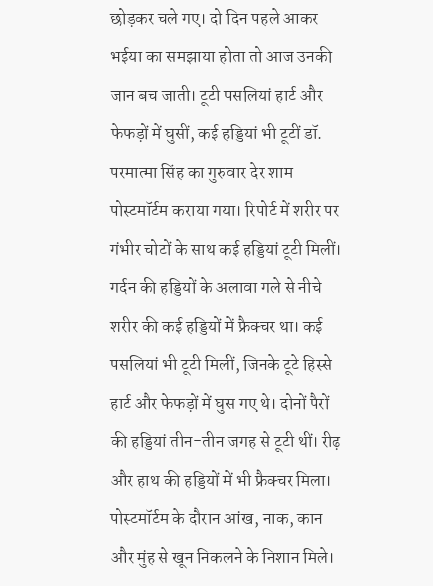छोड़कर चले गए। दो दिन पहले आकर भईया का समझाया होता तो आज उनकी जान बच जाती। टूटी पसलियां हार्ट और फेफड़ों में घुसीं, कई हड्डियां भी टूटीं डॉ. परमात्मा सिंह का गुरुवार देर शाम पोस्टमॉर्टम कराया गया। रिपोर्ट में शरीर पर गंभीर चोटों के साथ कई हड्डियां टूटी मिलीं। गर्दन की हड्डियों के अलावा गले से नीचे शरीर की कई हड्डियों में फ्रैक्चर था। कई पसलियां भी टूटी मिलीं, जिनके टूटे हिस्से हार्ट और फेफड़ों में घुस गए थे। दोनों पैरों की हड्डियां तीन-तीन जगह से टूटी थीं। रीढ़ और हाथ की हड्डियों में भी फ्रैक्चर मिला। पोस्टमॉर्टम के दौरान आंख, नाक, कान और मुंह से खून निकलने के निशान मिले।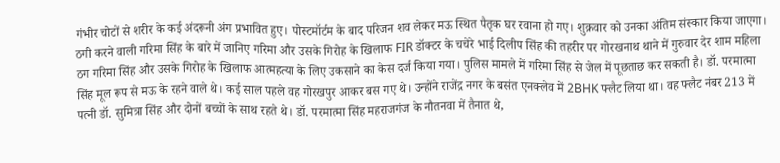गंभीर चोटों से शरीर के कई अंदरूनी अंग प्रभावित हुए। पोस्टमॉर्टम के बाद परिजन शव लेकर मऊ स्थित पैतृक घर रवाना हो गए। शुक्रवार को उनका अंतिम संस्कार किया जाएगा। ठगी करने वाली गरिमा सिंह के बारे में जानिए गरिमा और उसके गिरोह के खिलाफ FIR डॉक्टर के चचेरे भाई दिलीप सिंह की तहरीर पर गोरखनाथ थाने में गुरुवार देर शाम महिला ठग गरिमा सिंह और उसके गिरोह के खिलाफ आत्महत्या के लिए उकसाने का केस दर्ज किया गया। पुलिस मामले में गरिमा सिंह से जेल में पूछताछ कर सकती है। डॉ. परमात्मा सिंह मूल रूप से मऊ के रहने वाले थे। कई साल पहले वह गोरखपुर आकर बस गए थे। उन्होंने राजेंद्र नगर के बसंत एनक्लेव में 2BHK फ्लैट लिया था। वह फ्लैट नंबर 213 में पत्नी डॉ. सुमित्रा सिंह और दोनों बच्चों के साथ रहते थे। डॉ. परमात्मा सिंह महराजगंज के नौतनवा में तैनात थे,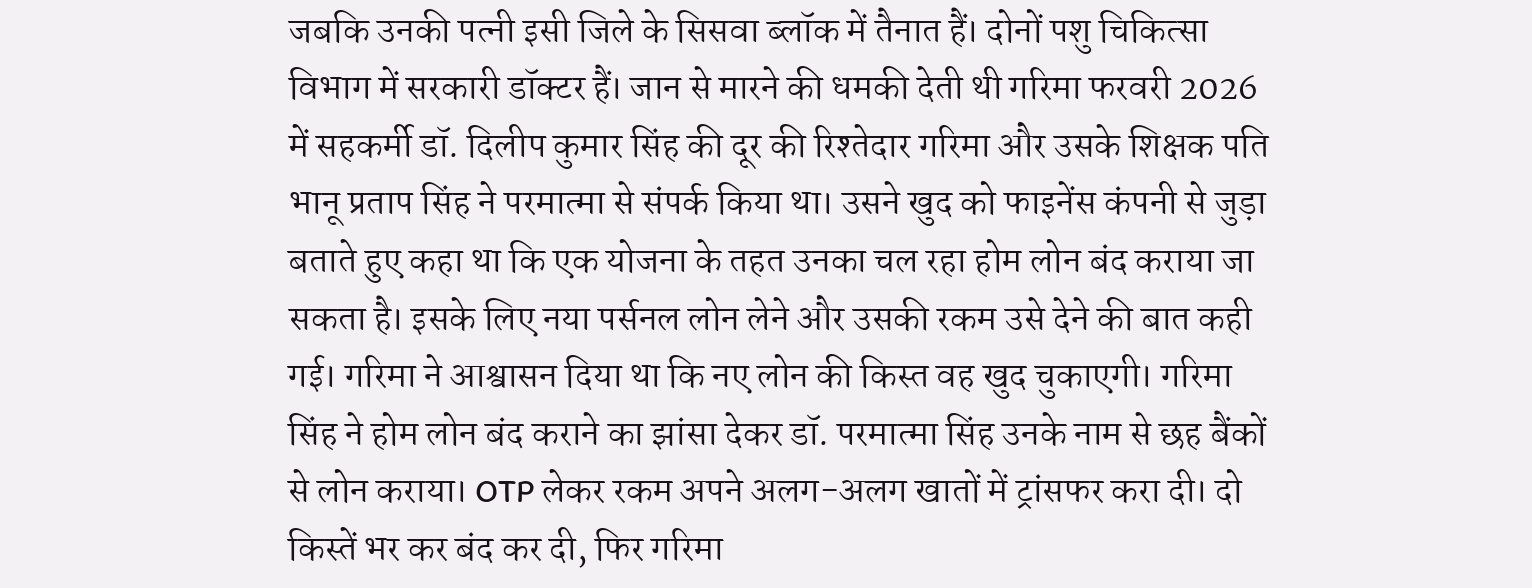जबकि उनकी पत्नी इसी जिले के सिसवा ब्लॉक में तैनात हैं। दोनों पशु चिकित्सा विभाग में सरकारी डॉक्टर हैं। जान से मारने की धमकी देती थी गरिमा फरवरी 2026 में सहकर्मी डॉ. दिलीप कुमार सिंह की दूर की रिश्तेदार गरिमा और उसके शिक्षक पति भानू प्रताप सिंह ने परमात्मा से संपर्क किया था। उसने खुद को फाइनेंस कंपनी से जुड़ा बताते हुए कहा था कि एक योजना के तहत उनका चल रहा होम लोन बंद कराया जा सकता है। इसके लिए नया पर्सनल लोन लेने और उसकी रकम उसे देने की बात कही गई। गरिमा ने आश्वासन दिया था कि नए लोन की किस्त वह खुद चुकाएगी। गरिमा सिंह ने होम लोन बंद कराने का झांसा देकर डॉ. परमात्मा सिंह उनके नाम से छह बैंकों से लोन कराया। OTP लेकर रकम अपने अलग-अलग खातों में ट्रांसफर करा दी। दो किस्तें भर कर बंद कर दी, फिर गरिमा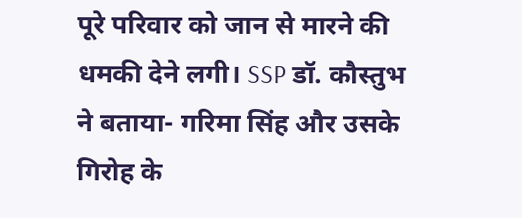पूरे परिवार को जान से मारने की धमकी देने लगी। SSP डॉ. कौस्तुभ ने बताया- गरिमा सिंह और उसके गिरोह के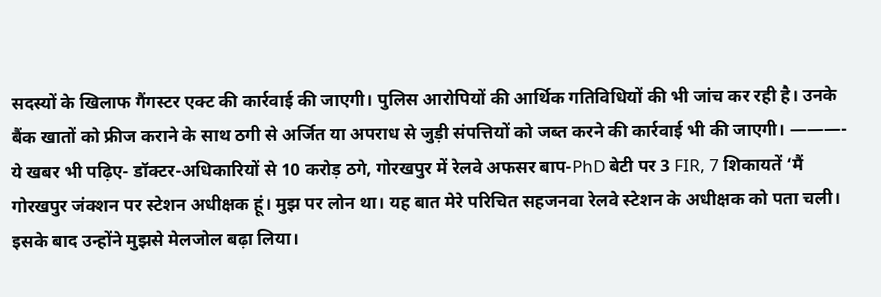सदस्यों के खिलाफ गैंगस्टर एक्ट की कार्रवाई की जाएगी। पुलिस आरोपियों की आर्थिक गतिविधियों की भी जांच कर रही है। उनके बैंक खातों को फ्रीज कराने के साथ ठगी से अर्जित या अपराध से जुड़ी संपत्तियों को जब्त करने की कार्रवाई भी की जाएगी। ———- ये खबर भी पढ़िए- डॉक्टर-अधिकारियों से 10 करोड़ ठगे, गोरखपुर में रेलवे अफसर बाप-PhD बेटी पर 3 FIR, 7 शिकायतें ‘मैं गोरखपुर जंक्शन पर स्टेशन अधीक्षक हूं। मुझ पर लोन था। यह बात मेरे परिचित सहजनवा रेलवे स्टेशन के अधीक्षक को पता चली। इसके बाद उन्होंने मुझसे मेलजोल बढ़ा लिया।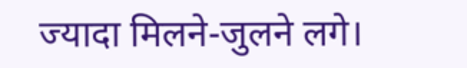ज्यादा मिलने-जुलने लगे।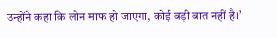उन्होंने कहा कि लोन माफ हो जाएगा, कोई बड़ी बात नहीं है।’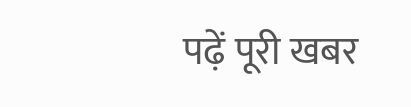पढ़ें पूरी खबर